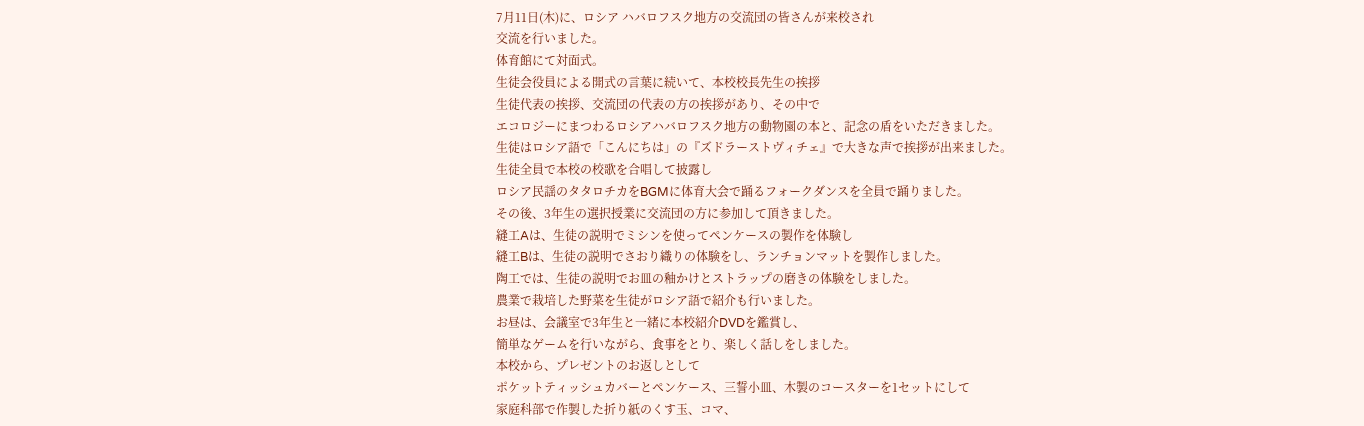7月11日(木)に、ロシア ハバロフスク地方の交流団の皆さんが来校され
交流を行いました。
体育館にて対面式。
生徒会役員による開式の言葉に続いて、本校校長先生の挨拶
生徒代表の挨拶、交流団の代表の方の挨拶があり、その中で
エコロジーにまつわるロシアハバロフスク地方の動物園の本と、記念の盾をいただきました。
生徒はロシア語で「こんにちは」の『ズドラーストヴィチェ』で大きな声で挨拶が出来ました。
生徒全員で本校の校歌を合唱して披露し
ロシア民謡のタタロチカをBGMに体育大会で踊るフォークダンスを全員で踊りました。
その後、3年生の選択授業に交流団の方に参加して頂きました。
縫工Aは、生徒の説明でミシンを使ってペンケースの製作を体験し
縫工Bは、生徒の説明でさおり織りの体験をし、ランチョンマットを製作しました。
陶工では、生徒の説明でお皿の釉かけとストラップの磨きの体験をしました。
農業で栽培した野菜を生徒がロシア語で紹介も行いました。
お昼は、会議室で3年生と一緒に本校紹介DVDを鑑賞し、
簡単なゲームを行いながら、食事をとり、楽しく話しをしました。
本校から、プレゼントのお返しとして
ポケットティッシュカバーとペンケース、三誓小皿、木製のコースターを1セットにして
家庭科部で作製した折り紙のくす玉、コマ、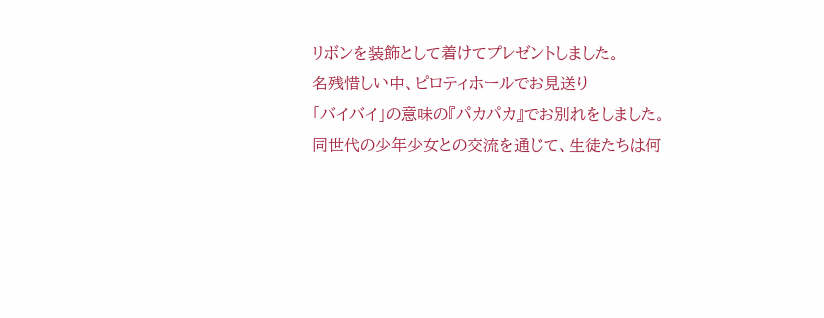リボンを装飾として着けてプレゼントしました。
名残惜しい中、ピロティホールでお見送り
「バイバイ」の意味の『パカパカ』でお別れをしました。
同世代の少年少女との交流を通じて、生徒たちは何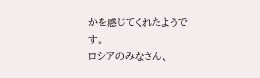かを感じてくれたようです。
ロシアのみなさん、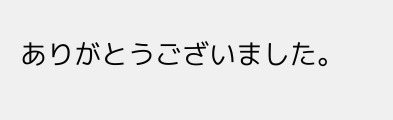ありがとうございました。